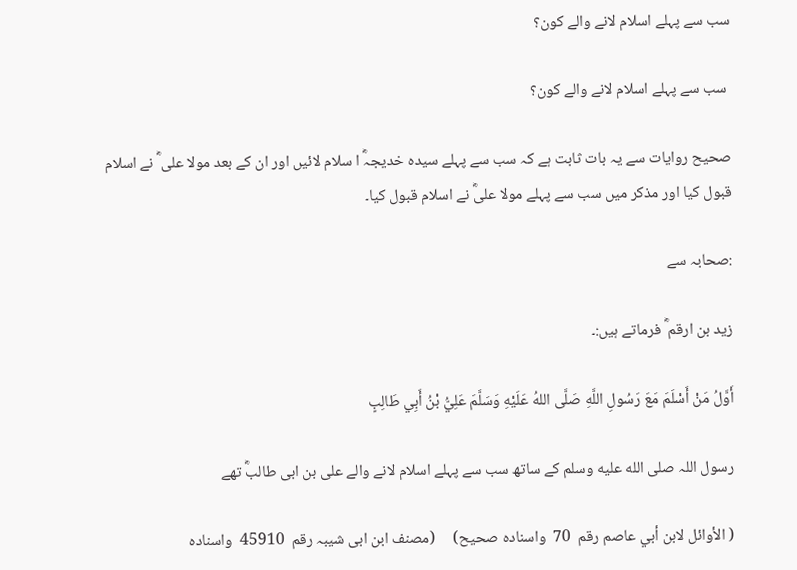سب سے پہلے اسلام لانے والے کون؟

 سب سے پہلے اسلام لانے والے کون؟

صحیح روایات سے یہ بات ثابت ہے کہ سب سے پہلے سیدہ خدیجہؓ ا سلام لائیں اور ان کے بعد مولا علی ؓ نے اسلام قبول کیا اور مذکر میں سب سے پہلے مولا علیؓ نے اسلام قبول کیا۔

:صحابہ سے

زید بن ارقم ؓ فرماتے ہیں:۔

أَوَّلُ ‌مَنْ ‌أَسْلَمَ ‌مَعَ ‌رَسُولِ ‌اللَّهِ ‌صَلَّى ‌اللهُ ‌عَلَيْهِ ‌وَسَلَّمَ ‌عَلِيُّ ‌بْنُ ‌أَبِي ‌طَالِبٍ

رسول اللہ صلى الله عليه وسلم کے ساتھ سب سے پہلے اسلام لانے والے علی بن ابی طالبؓ تھے

( الأوائل لابن أبي عاصم رقم  70  واسنادہ صحیح)     (مصنف ابن ابی شیبہ رقم  45910  واسنادہ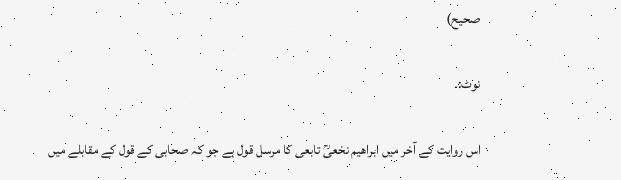صحیح)

نوٹ:۔

اس روایت کے آخر میں ابراھیم نخعیؒ تابعی کا مرسل قول ہے جو کہ صحابی کے قول کے مقابلے میں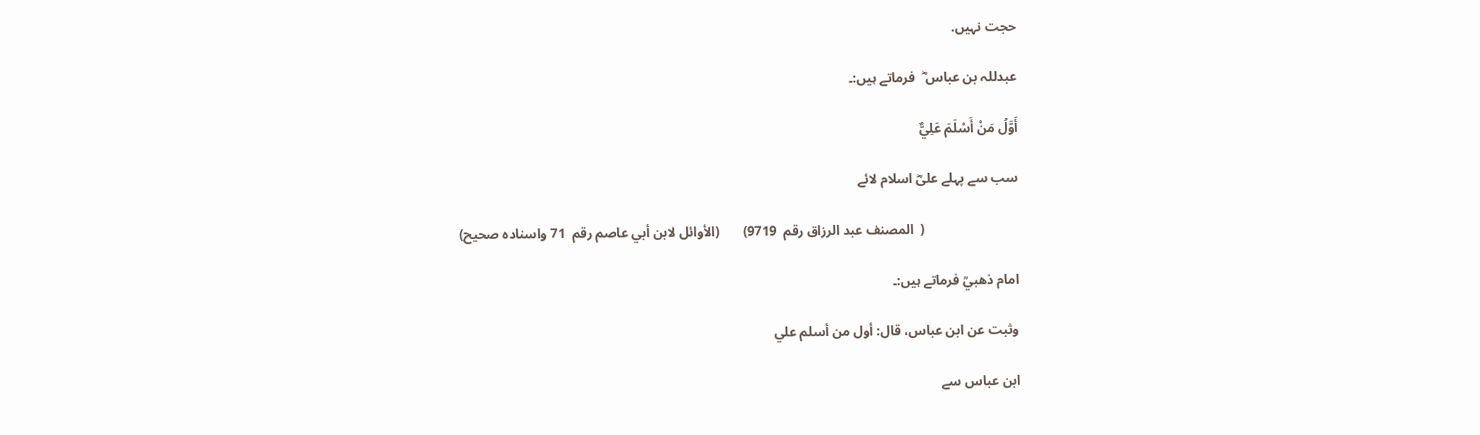حجت نہیں.

عبدللہ بن عباس ؓ  فرماتے ہیں:۔

أَوَّلُ ‌مَنْ ‌أَسْلَمَ ‌عَلِيٌّ

سب سے پہلے علیؓ اسلام لائے

                            (  المصنف عبد الرزاق رقم  9719)       (الأوائل لابن أبي عاصم رقم  71 واسنادہ صحیح)

امام ذهبيؒ فرماتے ہیں:۔

وثبت ‌عن ‌ابن ‌عباس، ‌قال: أول ‌من ‌أسلم ‌علي

ابن عباس سے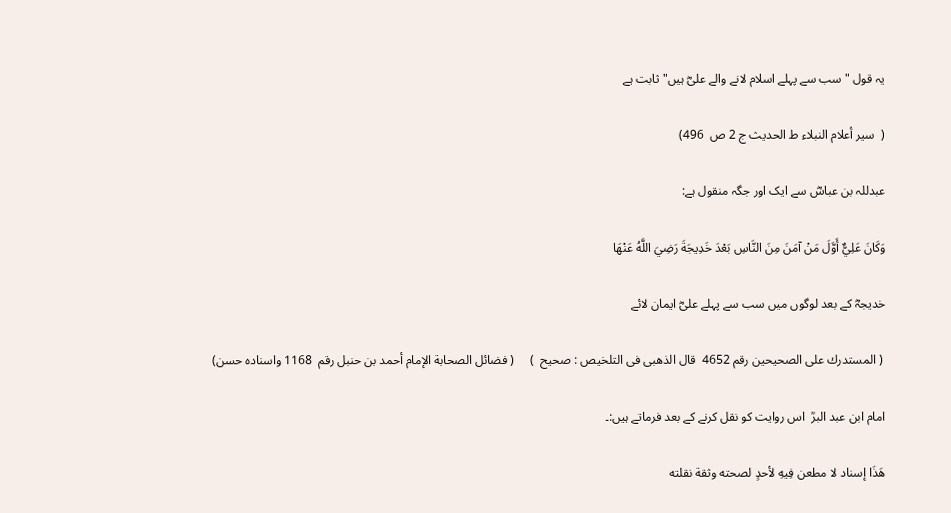یہ قول " سب سے پہلے اسلام لانے والے علیؓ ہیں" ثابت ہے

(  سير أعلام النبلاء ط الحدیث ج 2 ص  496)

عبدللہ بن عباسؓ سے ایک اور جگہ منقول ہے:

وَكَانَ عَلِيٌّ أَوَّلَ مَنْ آمَنَ مِنَ النَّاسِ بَعْدَ خَدِيجَةَ رَضِيَ اللَّهُ عَنْهَا

خدیجہؓ کے بعد لوگوں میں سب سے پہلے علیؓ ایمان لائے

 ( المستدرك على الصحيحين رقم 4652  قال الذهبی فی التلخیص : صحیح  )     ( فضائل الصحابة الإمام أحمد بن حنبل رقم  1168 واسنادہ حسن)

امام ابن عبد البرؒ  اس روایت کو نقل کرنے کے بعد فرماتے ہیں:۔

هَذَا إسناد لا مطعن فِيهِ لأحدٍ لصحته وثقة نقلته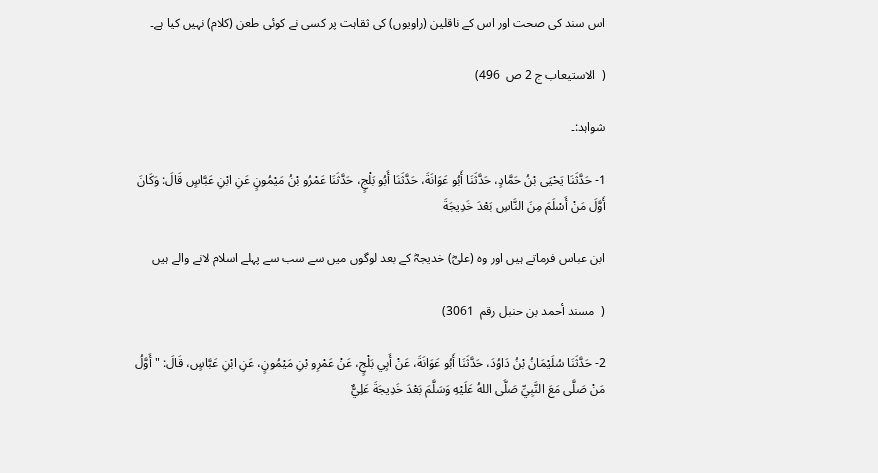اس سند کی صحت اور اس کے ناقلین (راویوں) کی ثقاہت پر کسی نے کوئی طعن (کلام) نہیں کیا ہے۔

(  الاستيعاب ج 2 ص  496)

شواہد:۔

1- حَدَّثَنَا يَحْيَى بْنُ حَمَّادٍ، حَدَّثَنَا أَبُو عَوَانَةَ، حَدَّثَنَا أَبُو بَلْجٍ، حَدَّثَنَا عَمْرُو بْنُ مَيْمُونٍ عَنِ ابْنِ عَبَّاسٍ قَالَ: وَكَانَ أَوَّلَ مَنْ أَسْلَمَ مِنَ النَّاسِ بَعْدَ خَدِيجَةَ

ابن عباس فرماتے ہیں اور وہ (علیؓ) خدیجہؓ کے بعد لوگوں میں سے سب سے پہلے اسلام لانے والے ہیں

(  مسند أحمد بن حنبل رقم  3061)

2- حَدَّثَنَا سُلَيْمَانُ بْنُ دَاوُدَ، حَدَّثَنَا أَبُو عَوَانَةَ، عَنْ أَبِي بَلْجٍ، عَنْ عَمْرِو بْنِ مَيْمُونٍ، عَنِ ابْنِ عَبَّاسٍ، قَالَ: " أَوَّلُ مَنْ صَلَّى مَعَ النَّبِيِّ صَلَّى اللهُ عَلَيْهِ وَسَلَّمَ بَعْدَ خَدِيجَةَ عَلِيٌّ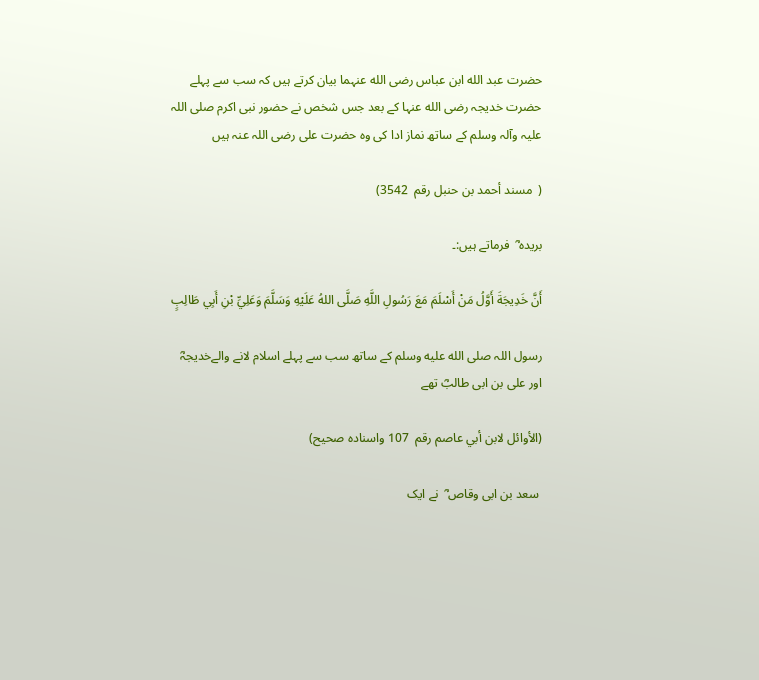حضرت عبد الله ابن عباس رضی الله عنہما بیان کرتے ہیں کہ سب سے پہلے حضرت خدیجہ رضی الله عنہا کے بعد جس شخص نے حضور نبی اکرم صلی اللہ علیہ وآلہ وسلم کے ساتھ نماز ادا کی وہ حضرت علی رضی اللہ عنہ ہیں

(  مسند أحمد بن حنبل رقم  3542)

بریدہ ؓ  فرماتے ہیں:۔

أَنَّ‌‌ ‌خَدِيجَةَ ‌أَوَّلُ ‌مَنْ ‌أَسْلَمَ ‌مَعَ ‌رَسُولِ ‌اللَّهِ ‌صَلَّى ‌اللهُ ‌عَلَيْهِ ‌وَسَلَّمَ ‌وَعَلِيِّ ‌بْنِ ‌أَبِي ‌طَالِبٍ

رسول اللہ صلى الله عليه وسلم کے ساتھ سب سے پہلے اسلام لانے والےخدیجہؓ اور علی بن ابی طالبؓ تھے

(الأوائل لابن أبي عاصم رقم  107 واسنادہ صحیح)

 سعد بن ابی وقاص ؓ  نے ایک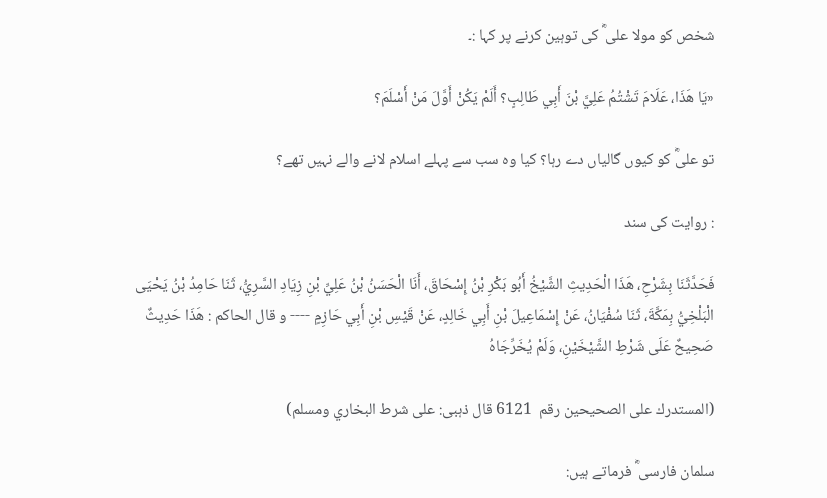شخص کو مولا علی ؓ کی توہین کرنے پر کہا :۔

«يَا هَذَا، عَلَامَ تَشْتُمُ عَلِيَّ بْنَ أَبِي طَالِبٍ؟ أَلَمْ يَكُنْ أَوَّلَ مَنْ أَسْلَمَ؟

تو علیؓ کو کیوں گالیاں دے رہا؟ کیا وہ سب سے پہلے اسلام لانے والے نہیں تھے؟

: روایت کی سند

فَحَدَّثَنَا بِشَرْحِ، هَذَا الْحَدِيثِ الشَّيْخُ أَبُو بَكْرِ بْنُ إِسْحَاقَ، أَنَا الْحَسَنُ بْنُ عَلِيِّ بْنِ زِيَادِ السَّرِيُّ، ثَنَا حَامِدُ بْنُ يَحْيَى الْبَلْخِيُّ بِمَكَّةَ، ثَنَا سُفْيَانُ، عَنْ إِسْمَاعِيلَ بْنِ أَبِي خَالِدٍ، عَنْ قَيْسِ بْنِ أَبِي حَازِمٍ ---- و قال الحاکم : هَذَا حَدِيثٌ صَحِيحٌ عَلَى شَرْطِ الشَّيْخَيْنِ، وَلَمْ يُخَرِّجَاهُ

(المستدرك على الصحيحين رقم  6121 قال ذہبی: على شرط البخاري ومسلم)

سلمان فارسی ؓ فرماتے ہیں: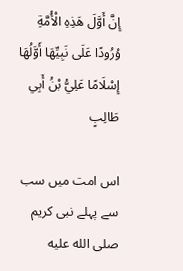إِنَّ أَوَّلَ هَذِهِ الْأُمَّةِ وُرُودًا عَلَى نَبِيِّهَا أَوَّلُهَا إِسْلَامًا عَلِيُّ بْنُ أَبِي طَالِبٍ

اس امت میں سب سے پہلے نبی کریم صلى الله عليه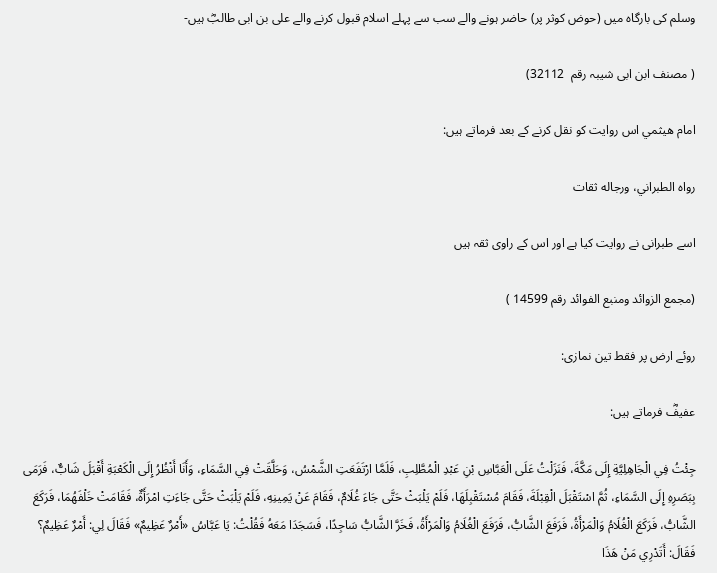وسلم کی بارگاہ میں (حوض کوثر پر) حاضر ہونے والے سب سے پہلے اسلام قبول کرنے والے علی بن ابی طالبؓ ہیں-

( مصنف ابن ابی شیبہ رقم  32112)

امام هيثمي اس روایت کو نقل کرنے کے بعد فرماتے ہیں:

رواه الطبراني، ورجاله ثقات

اسے طبرانی نے روایت کیا ہے اور اس کے راوی ثقہ ہیں

(مجمع الزوائد ومنبع الفوائد رقم 14599 )

روئے ارض پر فقط تین نمازی:

عفیفؓ فرماتے ہیں:

جِئْتُ فِي الْجَاهِلِيَّةِ إِلَى مَكَّةَ، فَنَزَلْتُ عَلَى الْعَبَّاسِ بْنِ عَبْدِ الْمُطَّلِبِ، فَلَمَّا ارْتَفَعَتِ الشَّمْسُ، وَحَلَّقَتْ فِي السَّمَاءِ، وَأَنَا أَنْظُرُ إِلَى الْكَعْبَةِ أَقْبَلَ شَابٌّ، فَرَمَى بِبَصَرِهِ إِلَى السَّمَاءِ، ثُمَّ اسْتَقْبَلَ الْقِبْلَةَ، فَقَامَ مُسْتَقْبِلَهَا، فَلَمْ يَلْبَثْ حَتَّى جَاءَ غُلَامٌ، فَقَامَ عَنْ يَمِينِهِ، فَلَمْ يَلْبَثْ حَتَّى جَاءَتِ امْرَأَةٌ، فَقَامَتْ خَلْفَهُمَا، فَرَكَعَ الشَّابُّ، فَرَكَعَ الْغُلَامُ وَالْمَرْأَةُ، فَرَفَعَ الشَّابُّ، فَرَفَعَ الْغُلَامُ وَالْمَرْأَةُ، فَخَرَّ الشَّابُّ سَاجِدًا، فَسَجَدَا مَعَهُ فَقُلْتُ: يَا عَبَّاسُ «أَمْرٌ عَظِيمٌ» فَقَالَ لِي: أَمْرٌ عَظِيمٌ؟ فَقَالَ: أَتَدْرِي مَنْ هَذَا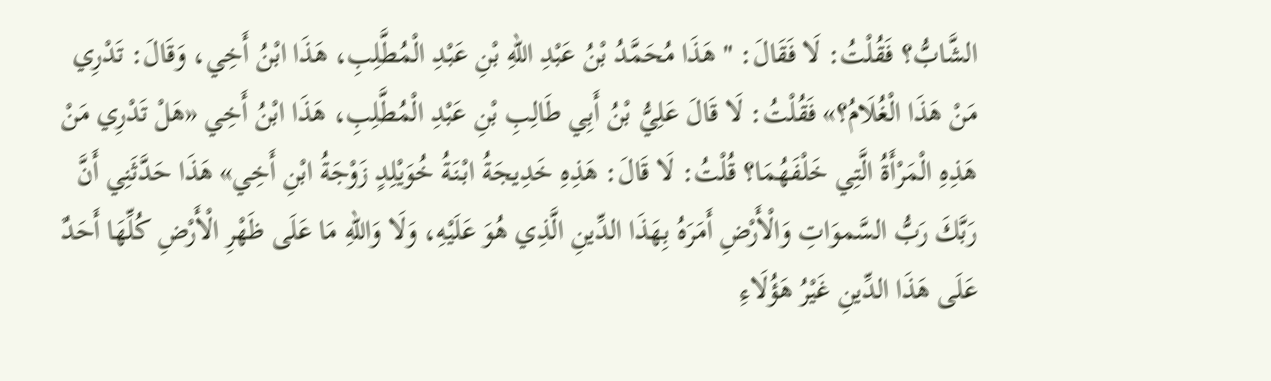الشَّابُّ؟ فَقُلْتُ: لَا فَقَالَ: " هَذَا مُحَمَّدُ بْنُ عَبْدِ اللهِ بْنِ عَبْدِ الْمُطَّلِبِ، هَذَا ابْنُ أَخِي، وَقَالَ: تَدْرِي مَنْ هَذَا الْغُلَامُ؟» فَقُلْتُ: لَا قَالَ عَلِيُّ بْنُ أَبِي طَالِبِ بْنِ عَبْدِ الْمُطَّلِبِ، هَذَا ابْنُ أَخِي «هَلْ تَدْرِي مَنْ هَذِهِ الْمَرْأَةُ الَّتِي خَلْفَهُمَا؟ قُلْتُ: لَا قَالَ: هَذِهِ خَدِيجَةُ ابْنَةُ خُوَيْلِدٍ زَوْجَةُ ابْنِ أَخِي» هَذَا حَدَّثَنِي أَنَّ رَبَّكَ رَبُّ السَّموَاتِ وَالْأَرْضِ أَمَرَهُ بِهَذَا الدِّينِ الَّذِي هُوَ عَلَيْهِ، وَلَا وَاللهِ مَا عَلَى ظَهْرِ الْأَرْضِ كُلِّهَا أَحَدٌ عَلَى هَذَا الدِّينِ غَيْرُ هَؤُلَاءِ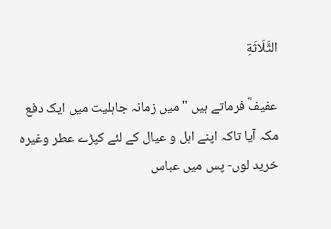الثَّلَاثَةِ

عفیفؓ فرماتے ہیں "میں زمانہ جاہلیت میں ایک دفع مکہ آیا تاکہ اپنے اہل و عیال کے لئے کپڑے عطر وغیرہ خرید لوں- پس میں عباس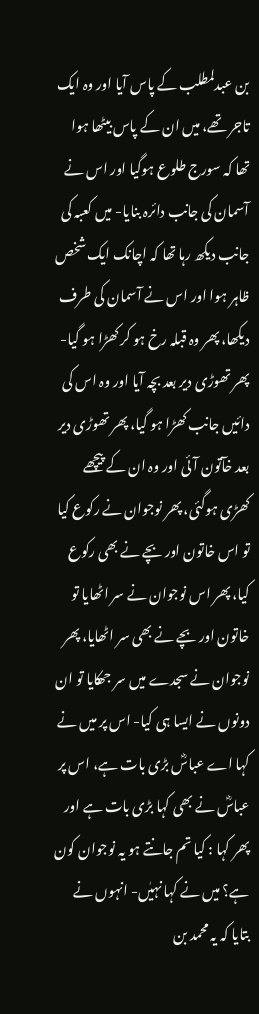بن عبدلمطلب کے پاس آیا اور وہ ایک تاجر تھے، میں ان کے پاس بیٹھا ہوا تھا کہ سورج طلوع ہوگیا اور اس نے آسمان کی جانب دائرہ بنایا- میں کعبہ کی جانب دیکھ رہا تھا کہ اچانک ایک شخص ظاہر ہوا اور اس نے آسمان کی طرف دیکھا، پھر وہ قبلہ رخ ہو کر کھڑا ہو گیا- پھر تھوڑی دیر بعد بچہ آیا اور وہ اس کی دائیں جانب کھڑا ہو گیا، پھر تھوڑی دیر بعد خآتون آئی اور وہ ان کے پیچھے کھڑی ہوگئی، پھر نوجوان نے رکوع کیا تو اس خاتون اور بچے نے بھی رکوع کیا، پھر اس نوجوان نے سر اٹھایا تو خاتون اور بچے نے بھی سر اٹھایا، پھر نوجوان نے سجدے میں سر جھکایا تو ان دونوں نے ایسا ہی کیا- اس پر میں نے کہا اے عباسؓ بڑی بات ہے، اس پر عباسؓ نے بھی کہا بڑی بات ہے اور پھر کہا : کیا تم جانتے ہو یہ نوجوان کون ہے؟ میں نے کہا نہیٰں- انہوں نے بتایا کہ یہ محمد بن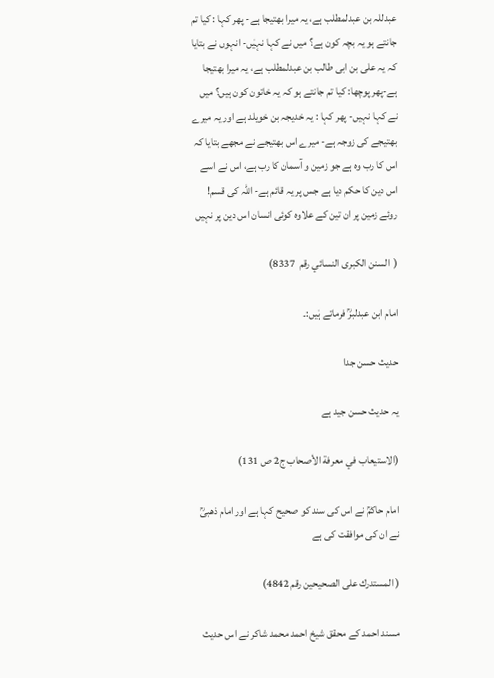عبدللہ بن عبدلمطلب ہے، یہ میرا بھتیجا ہے- پھر کہا : کیا تم جانتے ہو یہ بچہ کون ہے؟ میں نے کہا نہیٰں- انہوں نے بتایا کہ یہ علی بن ابی طالب بن عبدلمطلب ہے، یہ میرا بھتیجا ہے-پھر پوچھا: کیا تم جانتے ہو کہ یہ خاتون کون ہیں؟ میں نے کہا نہیں- پھر کہا : یہ خدیجہ بن خویلد ہے اور یہ میرے بھتیجے کی زوجہ ہے- میرے اس بھتیجے نے مجھے بتایا کہ اس کا رب وہ ہے جو زمین و آسمان کا رب ہے، اس نے اسے اس دین کا حکم دیا ہے جس پر یہ قائم ہے- اللہ کی قسم! روئے زمین پر ان تین کے علاوہ کوئی انسان اس دین پر نہیں

(  السنن الكبرى النسائي رقم  8337)

امام ابن عبدلبرؒ فرماتے ہٰیں:۔

حديث حسن جدا

یہ حدیث حسن جید ہے

(الاستيعاب في معرفة الأصحاب ج2 ص 131)

امام حاکمؒ نے اس کی سند کو صحیح کہا ہے اور امام ذھبیؒ نے ان کی موافقت کی ہے

( المستدرك على الصحيحين رقم 4842)

مسند احمد کے محقق شیخ احمد محمد شاکر نے اس حدیث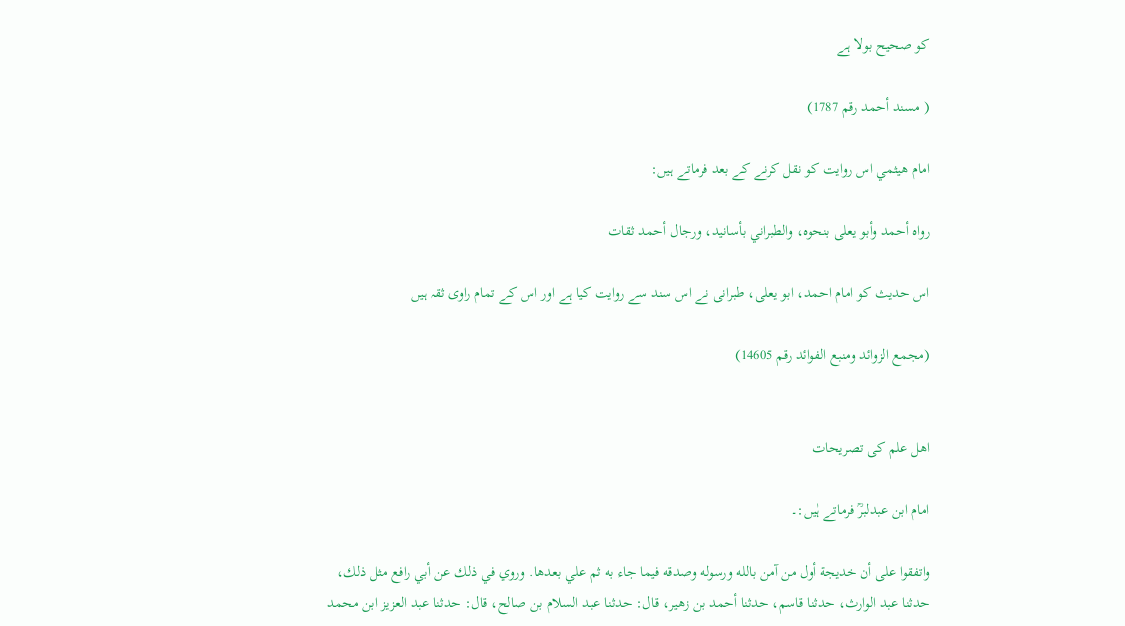کو صحیح بولا ہے

( مسند أحمد رقم 1787)

امام هيثمي اس روایت کو نقل کرنے کے بعد فرماتے ہیں:

رواه أحمد وأبو يعلى بنحوه، والطبراني بأسانيد، ورجال أحمد ثقات

اس حدیث کو امام احمد، ابو یعلی، طبرانی نے اس سند سے روایت کیا ہے اور اس کے تمام راوی ثقہ ہیں

(مجمع الزوائد ومنبع الفوائد رقم 14605)


اھل علم کی تصریحات

امام ابن عبدلبرؒ فرماتے ہٰیں:۔

واتفقوا على أن خديجة أول من آمن بالله ورسوله وصدقه فيما جاء به ثم علي بعدها. وروي في ذلك عن أبي رافع مثل ذلك، حدثنا عبد الوارث، حدثنا قاسم، حدثنا أحمد بن زهير، قال: حدثنا عبد السلام بن صالح، قال: حدثنا عبد العزيز ابن محمد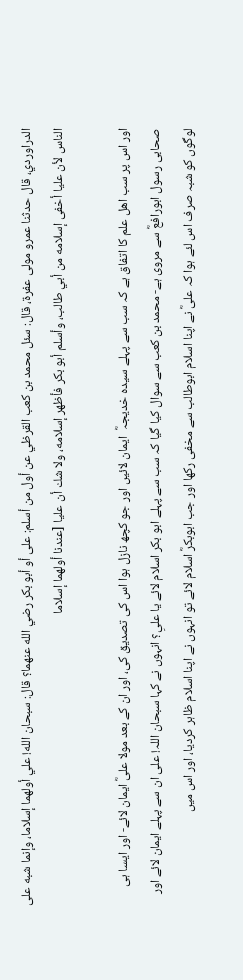الدراوردي، قال حدثنا عمرو مولى عفرة، قال: سئل محمد بن كعب القرظي عن أول من أسلم: على أو أبو بكر رضي الله عنهما؟ قال: سبحان الله! علي أولهما إسلاما، وإنما شبه على الناس لأن عليا أخفى إسلامه من أبي طالب، وأسلم أبو بكر فأظهر إسلامه، ولا شك أن عليا [عندنا أولهما إسلاما

اور اس پر سب اھل علم کا اتفاق ہے کہ سب سے پہلے سیدہ خدیجہؓ  ایمان لائیں اور جو کچھ نازل ہوا اس کی تصدیق کی، اور ان کے بعد مولا علیؓ ایمان لائے- اور ایسا ہی صحابی رسول ابورافعؓ سے مروی ہے- محمد بن کعب سے سوال کیا گیا کہ سب سے پہلے ابو بکر اسلام لائے یا علیِ؟ انہوں نے کہا سبحان اللہ! علی ان سے پہلے ایمان لائے اور لوگوں کو شبہ صرف اس لئے ہوا کہ علیؓ نے اپنا اسلام ابوطالب سے مخفی رکھا اور جب ابوبکرؓ اسلام لائے تو انہوں نے اپنا اسلام ظاہر کردیا، اور اس میں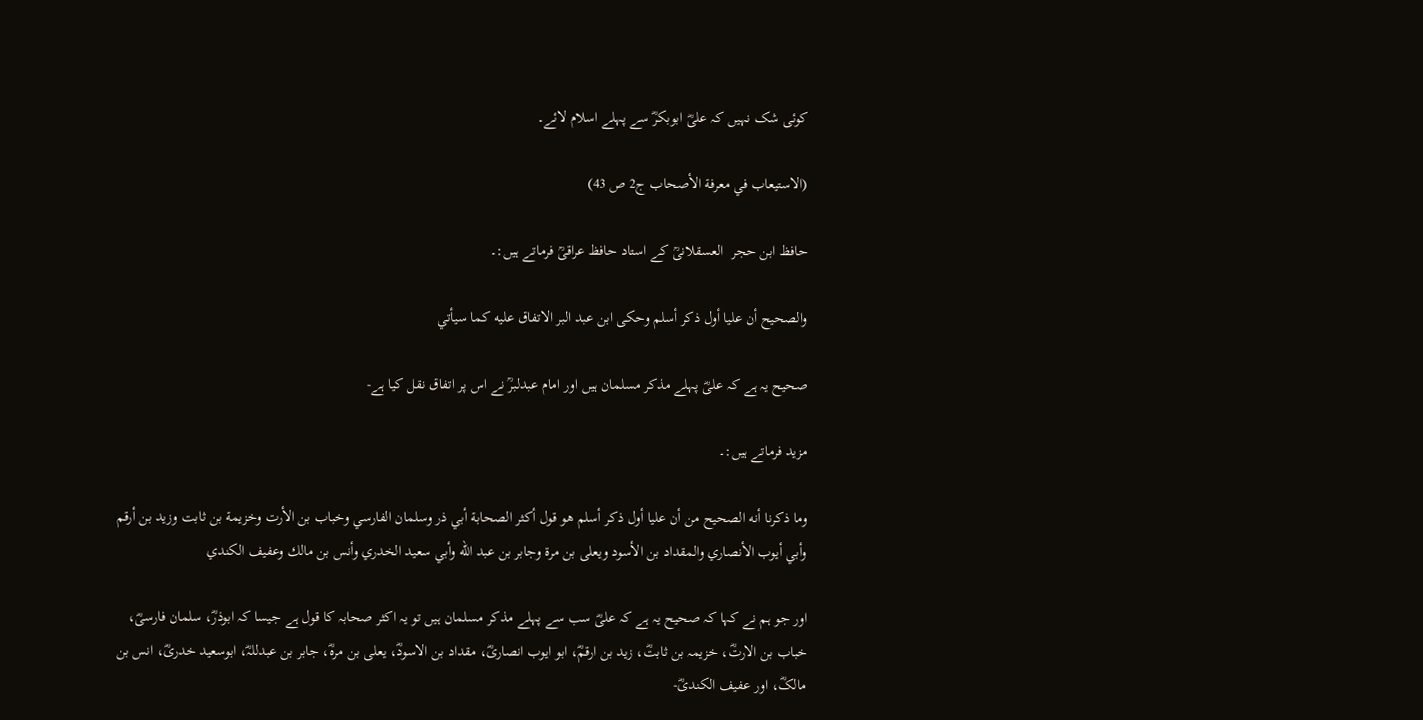کوئی شک نہیں کہ علیؓ ابوبکرؓ سے پہلے اسلام لائے۔

(الاستيعاب في معرفة الأصحاب ج2 ص 43)

حافظ ابن حجر  العسقلانیؒ کے استاد حافظ عراقیؒ فرماتے ہیں:۔

والصحيح أن عليا أول ذكر أسلم وحكى ابن عبد البر الاتفاق عليه كما سيأتي

صحیح یہ ہے کہ علیؓ پہلے مذکر مسلمان ہیں اور امام عبدلبرؒ نے اس پر اتفاق نقل کیا ہے-

مزید فرماتے ہیں:۔

وما ذكرنا أنه الصحيح من أن عليا أول ذكر أسلم هو قول أكثر الصحابة أبي ذر وسلمان الفارسي وخباب بن الأرت وخزيمة بن ثابت وزيد بن أرقم وأبي أيوب الأنصاري والمقداد بن الأسود ويعلى بن مرة وجابر بن عبد الله وأبي سعيد الخدري وأنس بن مالك وعفيف الكندي

اور جو ہم نے کہا کہ صحیح یہ ہے کہ علیؓ سب سے پہلے مذکر مسلمان ہیں تو یہ اکثر صحابہ کا قول ہے جیسا کہ ابوذرؓ، سلمان فارسیؓ، خباب بن الارتؓ، خزیمہ بن ثابتؓ، زید بن ارقمؓ، ابو ایوب انصاریؓ، مقداد بن الاسودؓ، یعلی بن مرہؓ، جابر بن عبدللہؓ، ابوسعید خدریؓ، انس بن مالکؓ، اور عفیف الکندیؓ-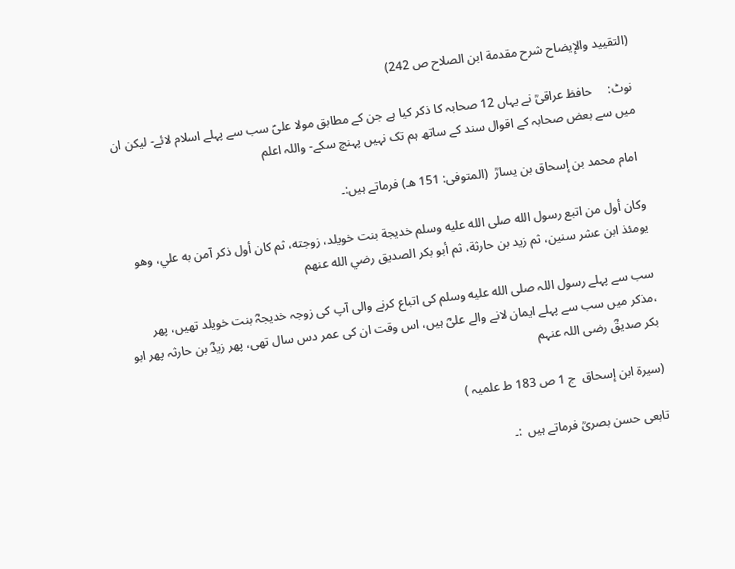(التقييد والإيضاح شرح مقدمة ابن الصلاح ص 242)

نوٹ:     حافظ عراقیؒ نے یہاں 12 صحابہ کا ذکر کیا ہے جن کے مطابق مولا علیؑ سب سے پہلے اسلام لائے- لیکن ان میں سے بعض صحابہ کے اقوال سند کے ساتھ ہم تک نہیں پہنچ سکے- واللہ اعلم

 امام محمد بن إسحاق بن يسارؒ  (المتوفى: 151 هـ) فرماتے ہیں:۔

وكان أول من اتبع رسول الله صلى الله عليه وسلم خديجة بنت خويلد، زوجته، ثم كان أول ذكر آمن به علي، وهو يومئذ ابن عشر سنين، ثم زيد بن حارثة، ثم أبو بكر الصديق رضي الله عنهم

سب سے پہلے رسول اللہ صلى الله عليه وسلم کی اتباع کرنے والی آپ کی زوجہ خدیجہؓ بنت خویلد تھیں، پھر ،مذکر میں سب سے پہلے ایمان لانے والے علیؓ ہیں، اس وقت ان کی عمر دس سال تھی، پھر زیدؓ بن حارثہ پھر ابو بکر صدیقؓ رضی اللہ عنہم

(سيرة ابن إسحاق  ج 1 ص 183 ط علمیہ )

تابعی حسن بصریؒ فرماتے ہیں  :۔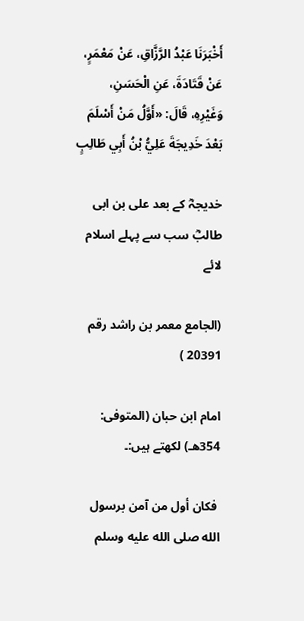أَخْبَرَنَا عَبْدُ الرَّزَّاقِ، عَنْ مَعْمَرٍ، عَنْ قَتَادَةَ، عَنِ الْحَسَنِ، وَغَيْرِهِ، قَالَ: «أَوَّلُ مَنْ أَسْلَمَ بَعْدَ خَدِيجَةَ عَلِيُّ بْنُ أَبِي طَالِبٍ

خدیجہؓ کے بعد علی بن ابی طالبؓ سب سے پہلے اسلام لائے

(الجامع معمر بن راشد رقم 20391 )

امام ابن حبان (المتوفى: 354هـ) لکھتے ہیں:۔

 فكان أول من آمن برسول الله صلى الله عليه وسلم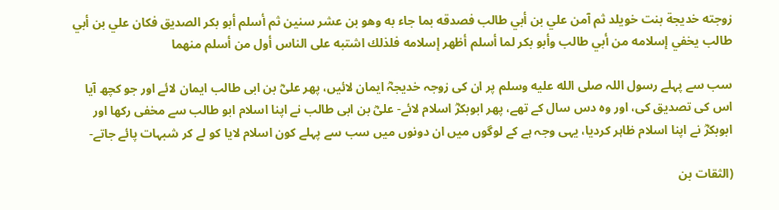زوجته خديجة بنت خويلد ثم آمن علي بن أبي طالب فصدقه بما جاء به وهو بن عشر سنين ثم أسلم أبو بكر الصديق فكان علي بن أبي طالب يخفي إسلامه من أبي طالب وأبو بكر لما أسلم أظهر إسلامه فلذلك اشتبه على الناس أول من أسلم منهما

سب سے پہلے رسول اللہ صلى الله عليه وسلم پر ان کی زوجہ خدیجہؓ ایمان لائیں، پھر علیؓ بن ابی طالب ایمان لائے اور جو کچھ آیا اس کی تصدیق کی، اور وہ دس سال کے تھے، پھر ابوبکرؓ اسلام لائے- علیؓ بن ابی طالب نے اپنا اسلام ابو طالب سے مخفی رکھا اور ابوبکرؓ نے اپنا اسلام ظاہر کردیا، یہی وجہ ہے کے لوگوں میں ان دونوں میں سب سے پہلے کون اسلام لایا کو لے کر شبہات پائے جاتے-

(الثقات بن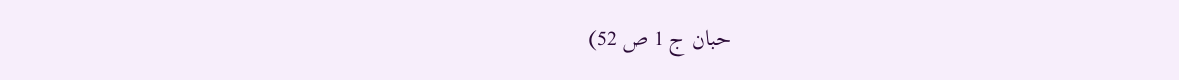حبان ج 1 ص 52)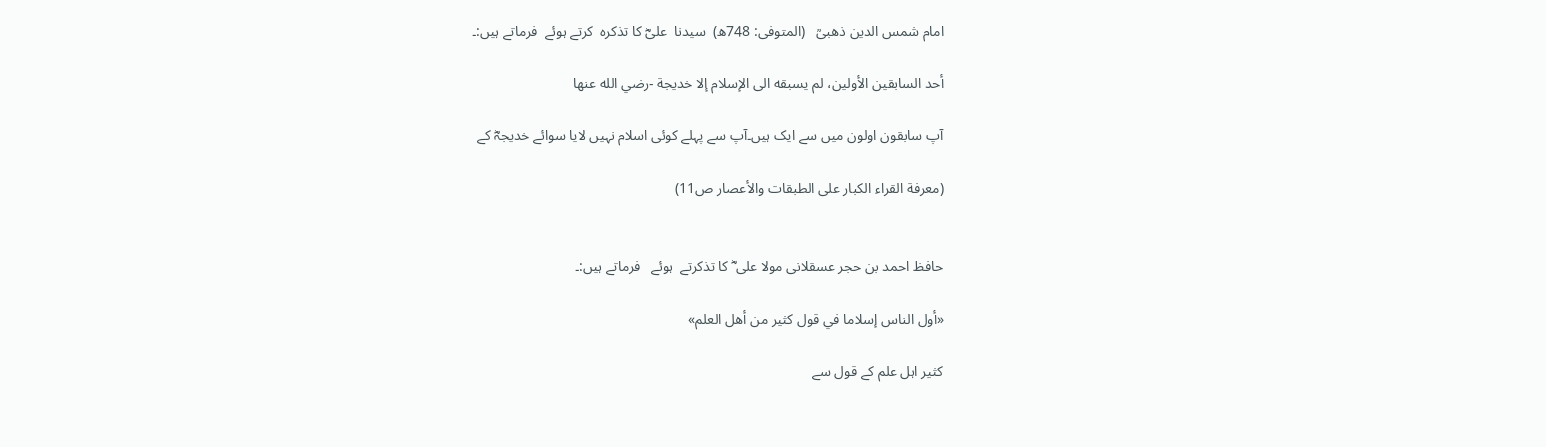امام شمس الدین ذھبیؒ   (المتوفى: 748ھ)  سیدنا  علیؓ کا تذکرہ  کرتے ہوئے  فرماتے ہیں:۔

أحد السابقين الأولين، ‌لم ‌يسبقه ‌الى ‌الإسلام إلا خديجة -رضي الله عنها

آپ سابقون اولون میں سے ایک ہیں۔آپ سے پہلے کوئی اسلام نہیں لایا سوائے خدیجہؓ کے

(معرفة القراء الكبار على الطبقات والأعصار ص11)


حافظ احمد بن حجر عسقلانی مولا علی ؓ کا تذکرتے  ہوئے   فرماتے ہیں:۔

«أول الناس إسلاما في قول كثير من أهل العلم»

کثیر اہل علم کے قول سے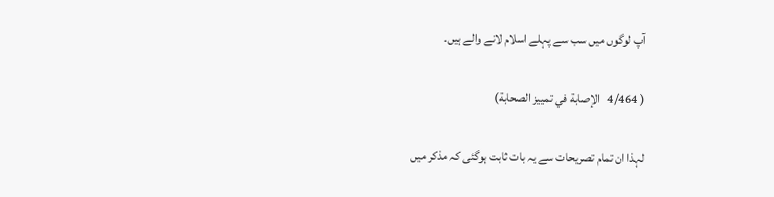آپ لوگوں میں سب سے پہلے اسلام لانے والے ہیں۔

( 4/464   الإصابة في تمييز الصحابة)

لہذا ان تمام تصریحات سے یہ بات ثابت ہوگئی کہ مذکر میں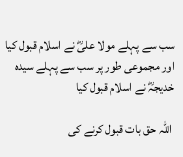سب سے پہلے مولا علیؓ نے اسلام قبول کیا اور مجموعی طور پر سب سے پہلے سیدہ خدیجہؓ نے اسلام قبول کیا

 اللہ حق بات قبول کرنے کی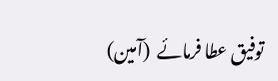توفیق عطا فرمائے  (آمین)